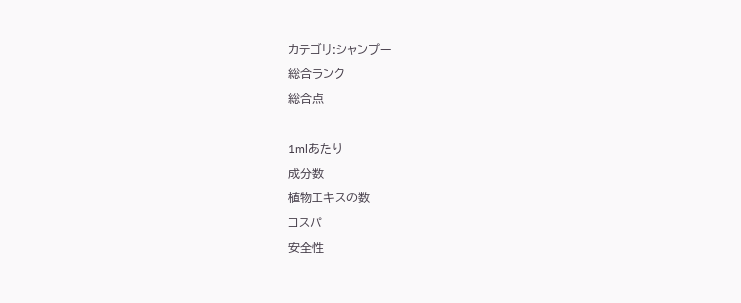カテゴリ:シャンプー
総合ランク
総合点

1mlあたり
成分数
植物エキスの数
コスパ
安全性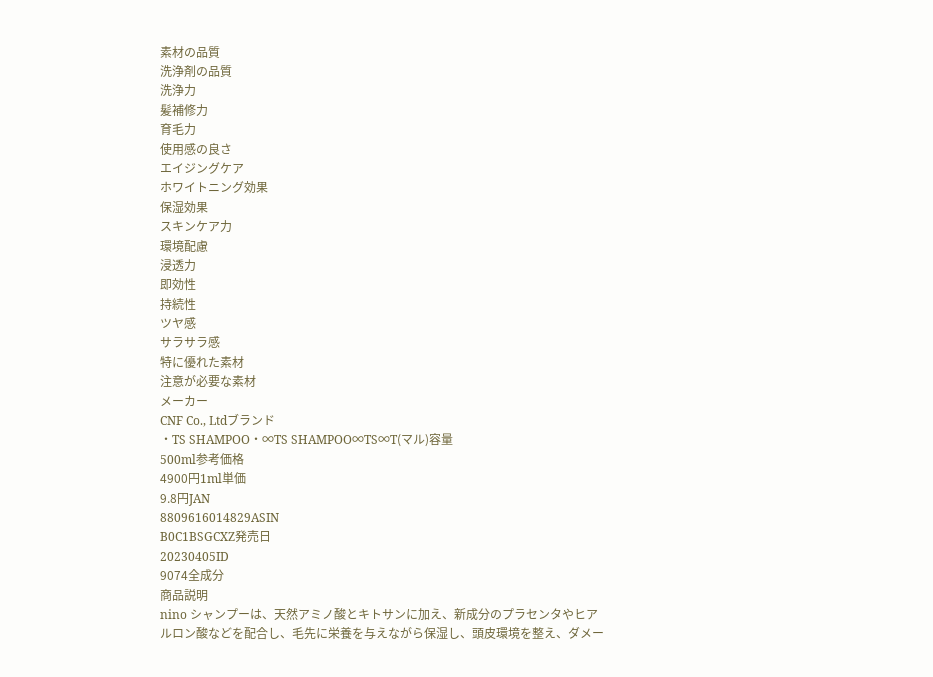素材の品質
洗浄剤の品質
洗浄力
髪補修力
育毛力
使用感の良さ
エイジングケア
ホワイトニング効果
保湿効果
スキンケア力
環境配慮
浸透力
即効性
持続性
ツヤ感
サラサラ感
特に優れた素材
注意が必要な素材
メーカー
CNF Co., Ltdブランド
・TS SHAMPOO・∞TS SHAMPOO∞TS∞T(マル)容量
500ml参考価格
4900円1ml単価
9.8円JAN
8809616014829ASIN
B0C1BSGCXZ発売日
20230405ID
9074全成分
商品説明
nino シャンプーは、天然アミノ酸とキトサンに加え、新成分のプラセンタやヒアルロン酸などを配合し、毛先に栄養を与えながら保湿し、頭皮環境を整え、ダメー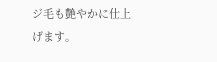ジ毛も艶やかに仕上げます。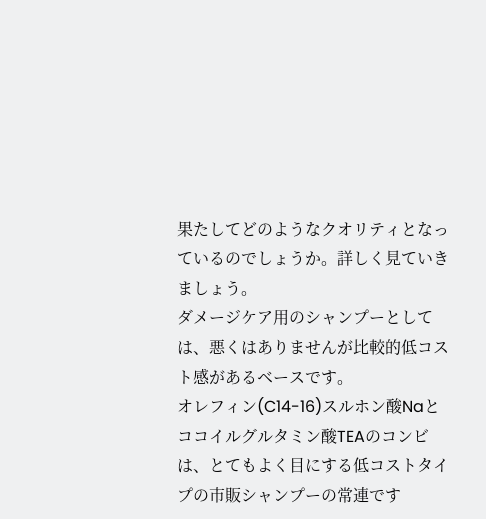果たしてどのようなクオリティとなっているのでしょうか。詳しく見ていきましょう。
ダメージケア用のシャンプーとしては、悪くはありませんが比較的低コスト感があるベースです。
オレフィン(C14-16)スルホン酸Naとココイルグルタミン酸TEAのコンビは、とてもよく目にする低コストタイプの市販シャンプーの常連です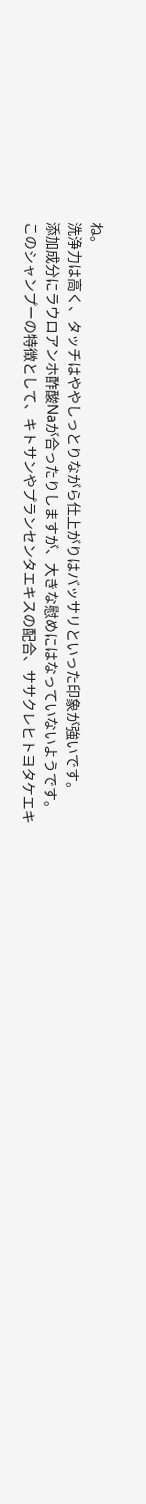ね。
洗浄力は高く、タッチはややしっとりながら仕上がりはバッサリといった印象が強いです。
添加成分にラウロアンホ酢酸Naが合ったりしますが、大きな慰めにはなっていないようです。
このシャンプーの特徴として、キトサンやプランセンタエキスの配合、ササクレヒトヨタケエキ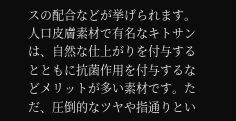スの配合などが挙げられます。人口皮膚素材で有名なキトサンは、自然な仕上がりを付与するとともに抗菌作用を付与するなどメリットが多い素材です。ただ、圧倒的なツヤや指通りとい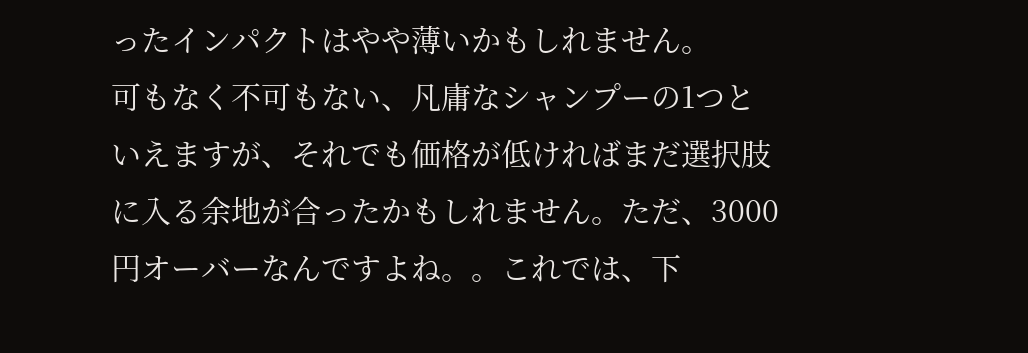ったインパクトはやや薄いかもしれません。
可もなく不可もない、凡庸なシャンプーの1つといえますが、それでも価格が低ければまだ選択肢に入る余地が合ったかもしれません。ただ、3000円オーバーなんですよね。。これでは、下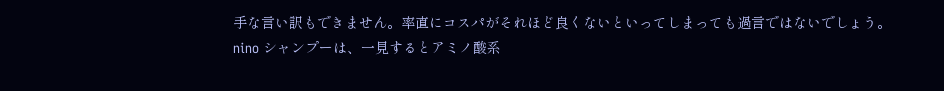手な言い訳もできません。率直にコスパがそれほど良くないといってしまっても過言ではないでしょう。
nino シャンプーは、一見するとアミノ酸系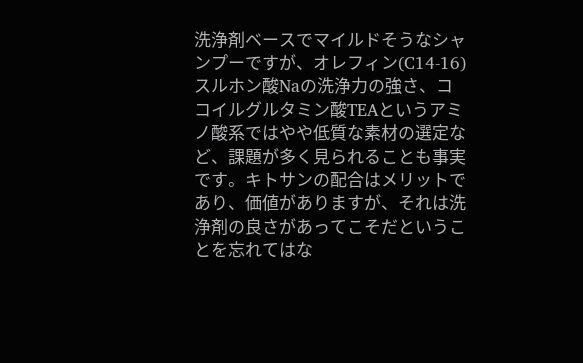洗浄剤ベースでマイルドそうなシャンプーですが、オレフィン(C14-16)スルホン酸Naの洗浄力の強さ、ココイルグルタミン酸TEAというアミノ酸系ではやや低質な素材の選定など、課題が多く見られることも事実です。キトサンの配合はメリットであり、価値がありますが、それは洗浄剤の良さがあってこそだということを忘れてはな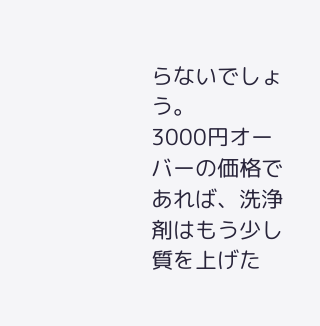らないでしょう。
3000円オーバーの価格であれば、洗浄剤はもう少し質を上げた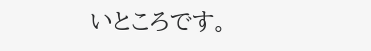いところです。